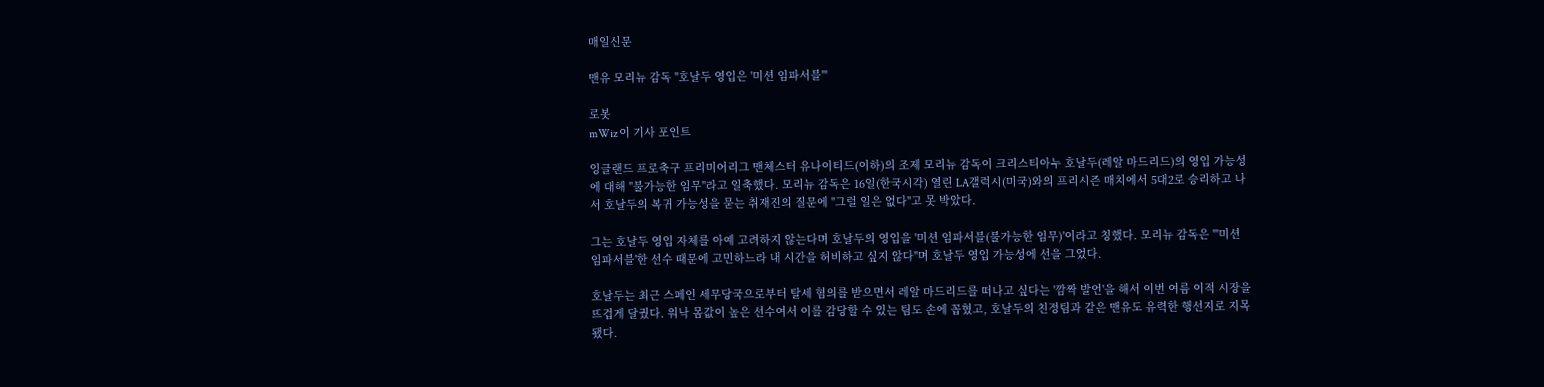매일신문

맨유 모리뉴 감독 "호날두 영입은 '미션 임파서블'"

로봇
mWiz 이 기사 포인트

잉글랜드 프로축구 프리미어리그 맨체스터 유나이티드(이하)의 조제 모리뉴 감독이 크리스티아누 호날두(레알 마드리드)의 영입 가능성에 대해 "불가능한 임무"라고 일축했다. 모리뉴 감독은 16일(한국시각) 열린 LA갤럭시(미국)와의 프리시즌 매치에서 5대2로 승리하고 나서 호날두의 복귀 가능성을 묻는 취재진의 질문에 "그럴 일은 없다"고 못 박았다.

그는 호날두 영입 자체를 아예 고려하지 않는다며 호날두의 영입을 '미션 임파서블(불가능한 임무)'이라고 칭했다. 모리뉴 감독은 "'미션 임파서블'한 선수 때문에 고민하느라 내 시간을 허비하고 싶지 않다"며 호날두 영입 가능성에 선을 그었다.

호날두는 최근 스페인 세무당국으로부터 탈세 혐의를 받으면서 레알 마드리드를 떠나고 싶다는 '깜짝 발언'을 해서 이번 여름 이적 시장을 뜨겁게 달궜다. 워낙 몸값이 높은 선수여서 이를 감당할 수 있는 팀도 손에 꼽혔고, 호날두의 친정팀과 같은 맨유도 유력한 행선지로 지목됐다.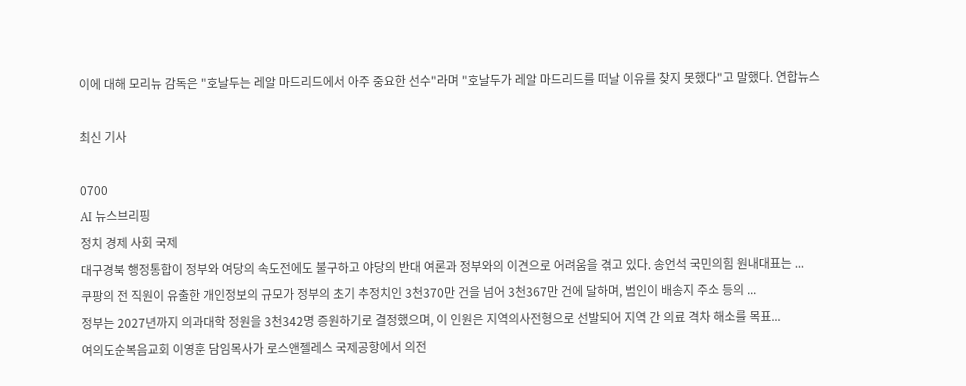이에 대해 모리뉴 감독은 "호날두는 레알 마드리드에서 아주 중요한 선수"라며 "호날두가 레알 마드리드를 떠날 이유를 찾지 못했다"고 말했다. 연합뉴스

최신 기사

0700
AI 뉴스브리핑
정치 경제 사회 국제
대구경북 행정통합이 정부와 여당의 속도전에도 불구하고 야당의 반대 여론과 정부와의 이견으로 어려움을 겪고 있다. 송언석 국민의힘 원내대표는 ...
쿠팡의 전 직원이 유출한 개인정보의 규모가 정부의 초기 추정치인 3천370만 건을 넘어 3천367만 건에 달하며, 범인이 배송지 주소 등의 ...
정부는 2027년까지 의과대학 정원을 3천342명 증원하기로 결정했으며, 이 인원은 지역의사전형으로 선발되어 지역 간 의료 격차 해소를 목표...
여의도순복음교회 이영훈 담임목사가 로스앤젤레스 국제공항에서 의전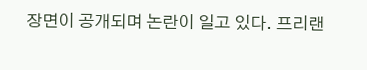장면이 공개되며 논란이 일고 있다. 프리랜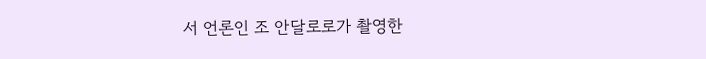서 언론인 조 안달로로가 촬영한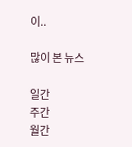이..

많이 본 뉴스

일간
주간
월간